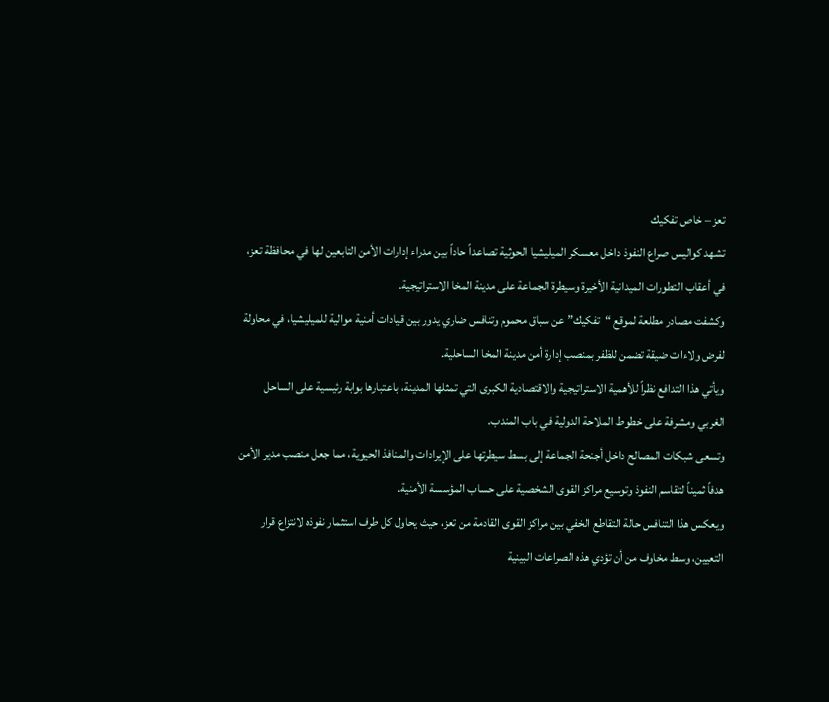تعز – خاص تفكيك
تشهد كواليس صراع النفوذ داخل معسكر الميليشيا الحوثية تصاعداً حاداً بين مدراء إدارات الأمن التابعين لها في محافظة تعز، في أعقاب التطورات الميدانية الأخيرة وسيطرة الجماعة على مدينة المخا الاستراتيجية.
وكشفت مصادر مطلعة لموقع “تفكيك” عن سباق محموم وتنافس ضاري يدور بين قيادات أمنية موالية للميليشيا، في محاولة لفرض ولاءات ضيقة تضمن للظفر بمنصب إدارة أمن مدينة المخا الساحلية.
ويأتي هذا التدافع نظراً للأهمية الاستراتيجية والاقتصادية الكبرى التي تمثلها المدينة، باعتبارها بوابة رئيسية على الساحل الغربي ومشرفة على خطوط الملاحة الدولية في باب المندب.
وتسعى شبكات المصالح داخل أجنحة الجماعة إلى بسط سيطرتها على الإيرادات والمنافذ الحيوية، مما جعل منصب مدير الأمن هدفاً ثميناً لتقاسم النفوذ وتوسيع مراكز القوى الشخصية على حساب المؤسسة الأمنية.
ويعكس هذا التنافس حالة التقاطع الخفي بين مراكز القوى القادمة من تعز، حيث يحاول كل طرف استثمار نفوذه لانتزاع قرار التعيين، وسط مخاوف من أن تؤدي هذه الصراعات البينية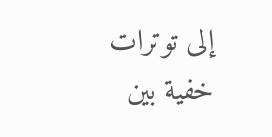إلى توترات خفية بين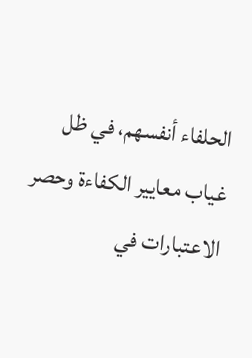الحلفاء أنفسهم، في ظل غياب معايير الكفاءة وحصر الاعتبارات في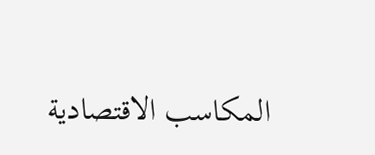المكاسب الاقتصادية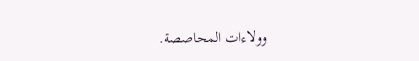وولاءات المحاصصة.